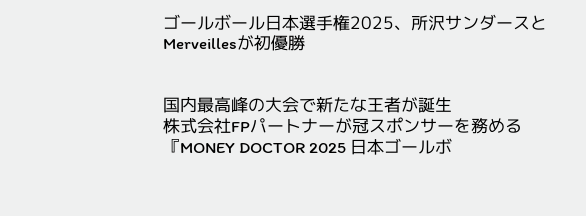ゴールボール日本選手権2025、所沢サンダースとMerveillesが初優勝


国内最高峰の大会で新たな王者が誕生
株式会社FPパートナーが冠スポンサーを務める『MONEY DOCTOR 2025 日本ゴールボ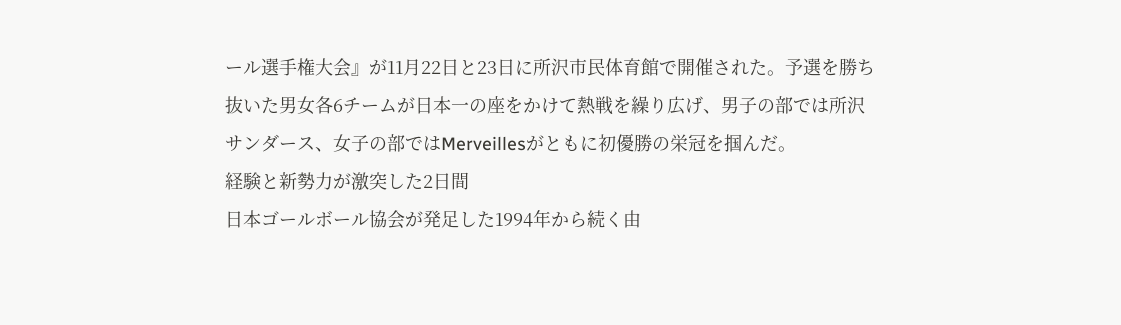ール選手権大会』が11月22日と23日に所沢市民体育館で開催された。予選を勝ち抜いた男女各6チームが日本一の座をかけて熱戦を繰り広げ、男子の部では所沢サンダース、女子の部ではMerveillesがともに初優勝の栄冠を掴んだ。
経験と新勢力が激突した2日間
日本ゴールボール協会が発足した1994年から続く由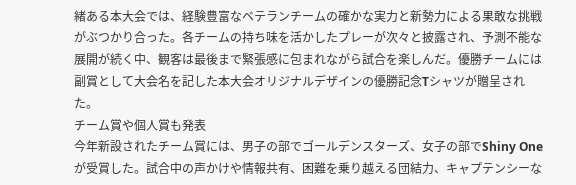緒ある本大会では、経験豊富なベテランチームの確かな実力と新勢力による果敢な挑戦がぶつかり合った。各チームの持ち味を活かしたプレーが次々と披露され、予測不能な展開が続く中、観客は最後まで緊張感に包まれながら試合を楽しんだ。優勝チームには副賞として大会名を記した本大会オリジナルデザインの優勝記念Tシャツが贈呈された。
チーム賞や個人賞も発表
今年新設されたチーム賞には、男子の部でゴールデンスターズ、女子の部でShiny Oneが受賞した。試合中の声かけや情報共有、困難を乗り越える団結力、キャプテンシーな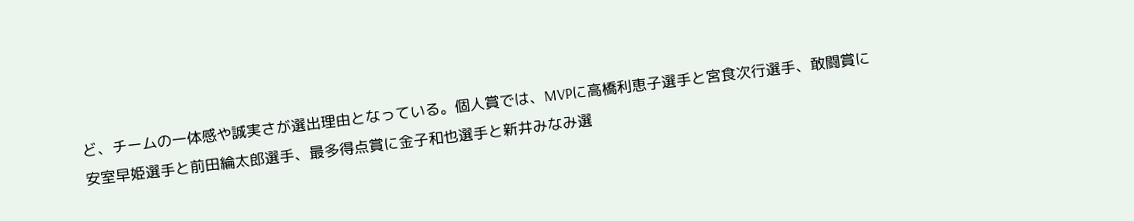ど、チームの一体感や誠実さが選出理由となっている。個人賞では、MVPに高橋利恵子選手と宮食次行選手、敢闘賞に安室早姫選手と前田綸太郎選手、最多得点賞に金子和也選手と新井みなみ選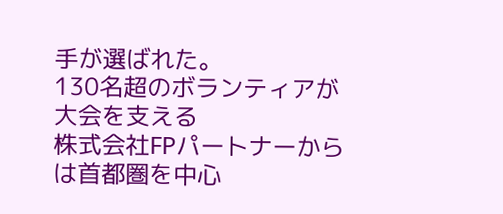手が選ばれた。
130名超のボランティアが大会を支える
株式会社FPパートナーからは首都圏を中心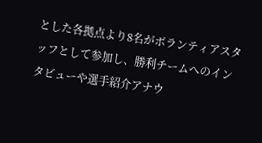とした各拠点より8名がボランティアスタッフとして参加し、勝利チームへのインタビューや選手紹介アナウ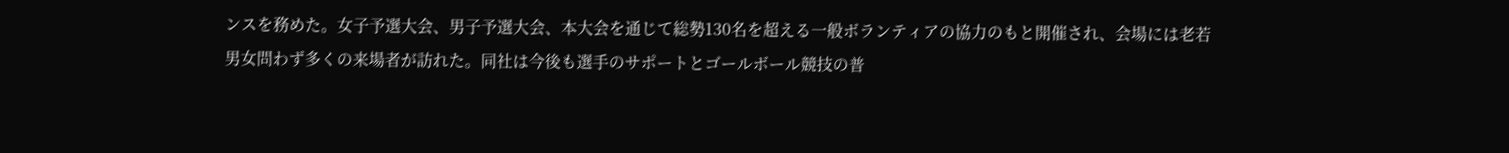ンスを務めた。女子予選大会、男子予選大会、本大会を通じて総勢130名を超える一般ボランティアの協力のもと開催され、会場には老若男女問わず多くの来場者が訪れた。同社は今後も選手のサポートとゴールボール競技の普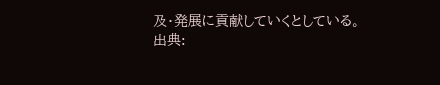及・発展に貢献していくとしている。
出典: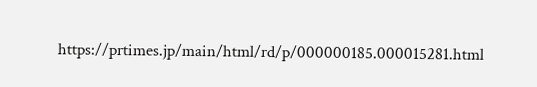https://prtimes.jp/main/html/rd/p/000000185.000015281.html